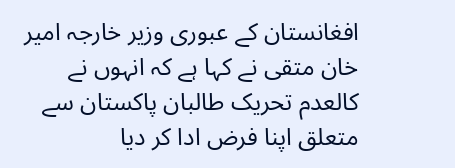افغانستان کے عبوری وزیر خارجہ امیر خان متقی نے کہا ہے کہ انہوں نے کالعدم تحریک طالبان پاکستان سے متعلق اپنا فرض ادا کر دیا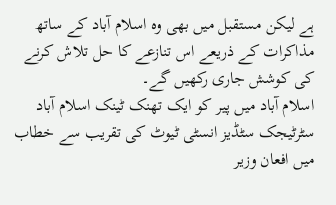ہے لیکن مستقبل میں بھی وہ اسلام آباد کے ساتھ مذاکرات کے ذریعے اس تنازعے کا حل تلاش کرنے کی کوشش جاری رکھیں گے۔
اسلام آباد میں پیر کو ایک تھنک ٹینک اسلام آباد سٹرٹیجک سٹڈیز انسٹی ٹیوٹ کی تقریب سے خطاب میں افعان وزیر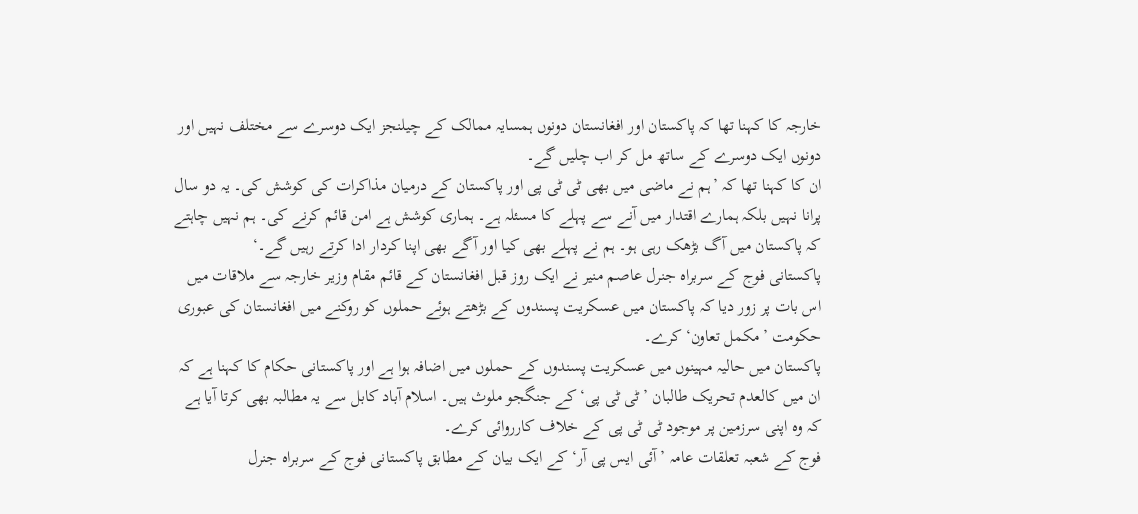خارجہ کا کہنا تھا کہ پاکستان اور افغانستان دونوں ہمسایہ ممالک کے چیلنجز ایک دوسرے سے مختلف نہیں اور دونوں ایک دوسرے کے ساتھ مل کر اب چلیں گے۔
ان کا کہنا تھا کہ ’ہم نے ماضی میں بھی ٹی ٹی پی اور پاکستان کے درمیان مذاکرات کی کوشش کی۔ یہ دو سال پرانا نہیں بلکہ ہمارے اقتدار میں آنے سے پہلے کا مسئلہ ہے۔ ہماری کوشش ہے امن قائم کرنے کی۔ ہم نہیں چاہتے کہ پاکستان میں آگ بڑھک رہی ہو۔ ہم نے پہلے بھی کیا اور آگے بھی اپنا کردار ادا کرتے رہیں گے۔‘
پاکستانی فوج کے سربراہ جنرل عاصم منیر نے ایک روز قبل افغانستان کے قائم مقام وزیر خارجہ سے ملاقات میں اس بات پر زور دیا کہ پاکستان میں عسکریت پسندوں کے بڑھتے ہوئے حملوں کو روکنے میں افغانستان کی عبوری حکومت ’مکمل تعاون‘ کرے۔
پاکستان میں حالیہ مہینوں میں عسکریت پسندوں کے حملوں میں اضافہ ہوا ہے اور پاکستانی حکام کا کہنا ہے کہ ان میں کالعدم تحریک طالبان ’ٹی ٹی پی‘ کے جنگجو ملوث ہیں۔ اسلام آباد کابل سے یہ مطالبہ بھی کرتا آیا ہے کہ وہ اپنی سرزمین پر موجود ٹی ٹی پی کے خلاف کارروائی کرے۔
فوج کے شعبہ تعلقات عامہ ’آئی ایس پی آر‘ کے ایک بیان کے مطابق پاکستانی فوج کے سربراہ جنرل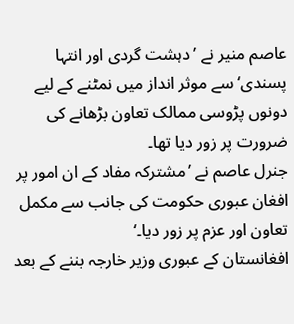عاصم منیر نے ’دہشت گردی اور انتہا پسندی‘ سے موثر انداز میں نمٹنے کے لیے دونوں پڑوسی ممالک تعاون بڑھانے کی ضرورت پر زور دیا تھا۔
جنرل عاصم نے ’مشترکہ مفاد کے ان امور پر افغان عبوری حکومت کی جانب سے مکمل تعاون اور عزم پر زور دیا۔‘
افغانستان کے عبوری وزیر خارجہ بننے کے بعد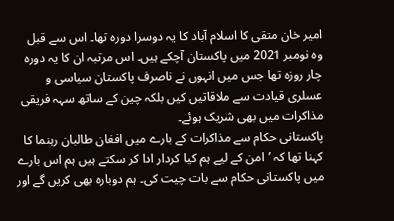امیر خان متقی کا اسلام آباد کا یہ دوسرا دورہ تھا۔ اس سے قبل وہ نومبر 2021 میں پاکستان آچکے ہیں۔ اس مرتبہ ان کا یہ دورہ چار روزہ تھا جس میں انہوں نے ناصرف پاکستان سیاسی و عسلری قیادت سے ملاقاتیں کیں بلکہ چین کے ساتھ سہہ فریقی مذاکرات میں بھی شریک ہوئے۔
پاکستانی حکام سے مذاکرات کے بارے میں افغان طالبان رہنما کا کہنا تھا کہ ’امن کے لیے ہم کیا کردار ادا کر سکتے ہیں ہم اس بارے میں پاکستانی حکام سے بات چیت کی۔ ہم دوبارہ بھی کریں گے اور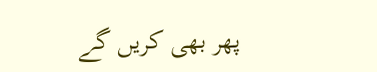پھر بھی کریں گے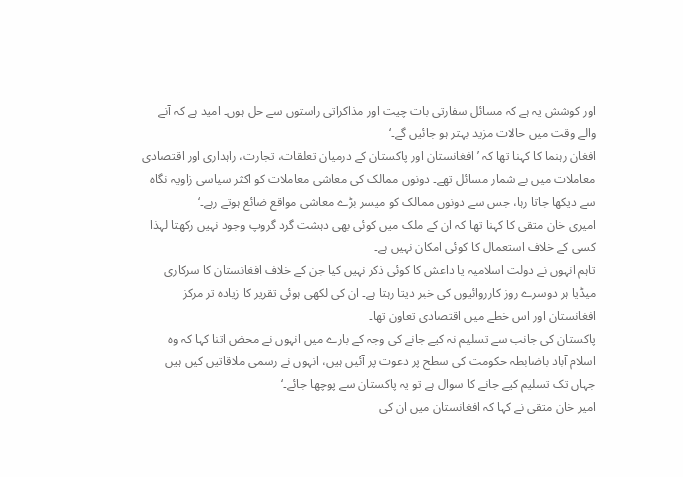اور کوشش یہ ہے کہ مسائل سفارتی بات چیت اور مذاکراتی راستوں سے حل ہوں۔ امید ہے کہ آنے والے وقت میں حالات مزید بہتر ہو جائیں گے۔‘
افغان رہنما کا کہنا تھا کہ ’افغانستان اور پاکستان کے درمیان تعلقات، تجارت، راہداری اور اقتصادی معاملات میں بے شمار مسائل تھے۔ دونوں ممالک کی معاشی معاملات کو اکثر سیاسی زاویہ نگاہ سے دیکھا جاتا رہا، جس سے دونوں ممالک کو میسر بڑے معاشی مواقع ضائع ہوتے رہے۔‘
امیری خان متقی کا کہنا تھا کہ ان کے ملک میں کوئی بھی دہشت گرد گروپ وجود نہیں رکھتا لہذا کسی کے خلاف استعمال کا کوئی امکان نہیں ہے۔
تاہم انہوں نے دولت اسلامیہ یا داعش کا کوئی ذکر نہیں کیا جن کے خلاف افغانستان کا سرکاری میڈیا ہر دوسرے روز کارروائیوں کی خبر دیتا رہتا ہے۔ ان کی لکھی ہوئی تقریر کا زیادہ تر مرکز افغانستان اور اس خطے میں اقتصادی تعاون تھا۔
پاکستان کی جانب سے تسلیم نہ کیے جانے کی وجہ کے بارے میں انہوں نے محض اتنا کہا کہ وہ اسلام آباد باضابطہ حکومت کی سطح پر دعوت پر آئیں ہیں، انہوں نے رسمی ملاقاتیں کیں ہیں جہاں تک تسلیم کیے جانے کا سوال ہے تو یہ پاکستان سے پوچھا جائے۔‘
امیر خان متقی نے کہا کہ افغانستان میں ان کی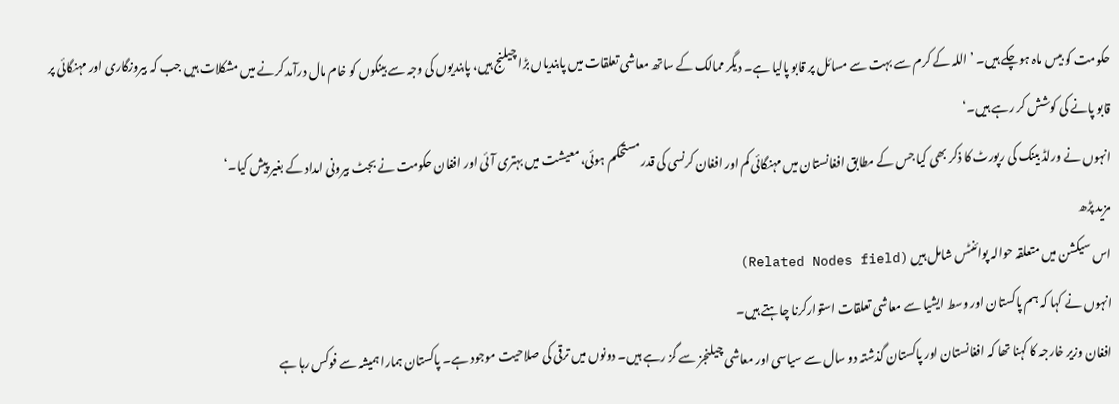حکومت کو بیس ماہ ہوچکے ہیں۔ ’اللہ کے کرم سے بہت سے مسائل پر قابو پالیا ہے۔ دیگر ممالک کے ساتھ معاشی تعلقات میں پابندیاں بڑا چیلنج ہیں، پابندیوں کی وجہ سے بینکوں کو خام مال درآمد کرنے میں مشکلات ہیں جب کہ بیروزگاری اور مہنگائی پر قابو پانے کی کوشش کر رہے ہیں۔‘
انہوں نے ورلڈ بینک کی رپورٹ کا ذکر بھی کیا جس کے مطابق افغانستان میں مہنگائی کم اور افغان کرنسی کی قدر مستحکم ہوئی، معیشت میں بہتری آئی اور افغان حکومت نے بجٹ بیرونی امداد کے بغیر پیش کیا۔‘
مزید پڑھ
اس سیکشن میں متعلقہ حوالہ پوائنٹس شامل ہیں (Related Nodes field)
انہوں نے کہا کہ ہم پاکستان اور وسط ایشیا سے معاشی تعلقات استوارکرنا چاہتے ہیں۔
افغان وزیر خارجہ کا کہنا تھا کہ افغانستان اور پاکستان گذشتہ دو سال سے سیاسی اور معاشی چیلنجز سے گز رہے ہیں۔ دونوں میں ترقی کی صلاحیت موجود ہے۔ پاکستان ہمارا ہمیشہ سے فوکس رہا ہے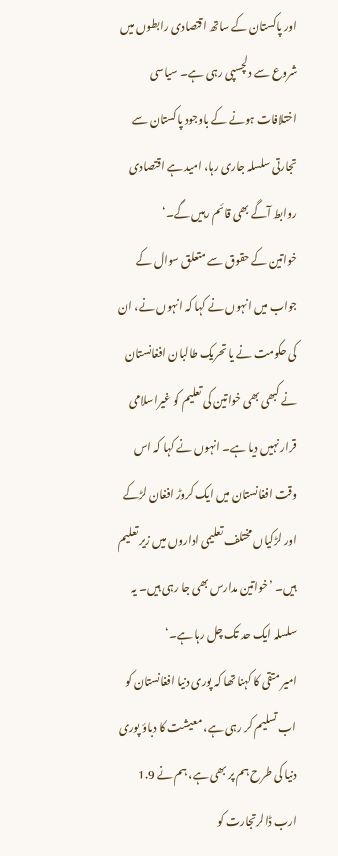اور پاکستان کے ساتھ اقتصادی رابطوں میں شروع سے دلچسپی رہی ہے۔ سیاسی اختلافات ہونے کے باوجود پاکستان سے تجارتی سلسلہ جاری رہا، امید ہے اقتصادی روابط آگے بھی قائم رہیں گے۔‘
خواتین کے حقوق سے متعلق سوال کے جواب میں انہوں نے کہا کہ انہوں نے، ان کی حکومت نے یا تحریک طالبان افغانستان نے کبھی بھی خواتین کی تعلیم کو غیراسلامی قرار نہیں دیا ہے۔ انہوں نے کہا کہ اس وقت افغانستان میں ایک کروڑ افغان لڑکے اور لڑکیاں مختلف تعلیمی اداروں میں زیر تعلیم ہیں۔ ’خواتین مدارس بھی جا رہی ہیں۔ یہ سلسلہ ایک حد تک چل رہا ہے۔‘
امیر متقی کا کہنا تھا کہ پوری دنیا افغانستان کو اب تسلیم کر رہی ہے، معیشت کا دباؤ پوری دنیا کی طرح ہم پر بھی ہے، ہم نے 1.9 ارب ڈالرتجارت کو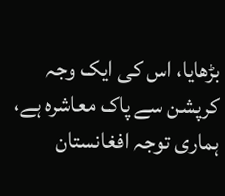بڑھایا، اس کی ایک وجہ کرپشن سے پاک معاشرہ ہے، ہماری توجہ افغانستان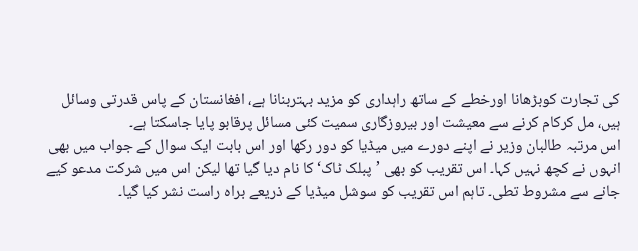کی تجارت کوبڑھانا اورخطے کے ساتھ راہداری کو مزید بہتربنانا ہے، افغانستان کے پاس قدرتی وسائل ہیں، مل کرکام کرنے سے معیشت اور بیروزگاری سمیت کئی مسائل پرقابو پایا جاسکتا ہے۔
اس مرتبہ طالبان وزیر نے اپنے دورے میں میڈیا کو دور رکھا اور اس بابت ایک سوال کے جواب میں بھی انہوں نے کچھ نہیں کہا۔ اس تقریب کو بھی ’پبلک ٹاک‘ کا نام دیا گیا تھا لیکن اس میں شرکت مدعو کیے جانے سے مشروط تطی۔ تاہم اس تقریب کو سوشل میڈیا کے ذریعے براہ راست نشر کیا گیا۔